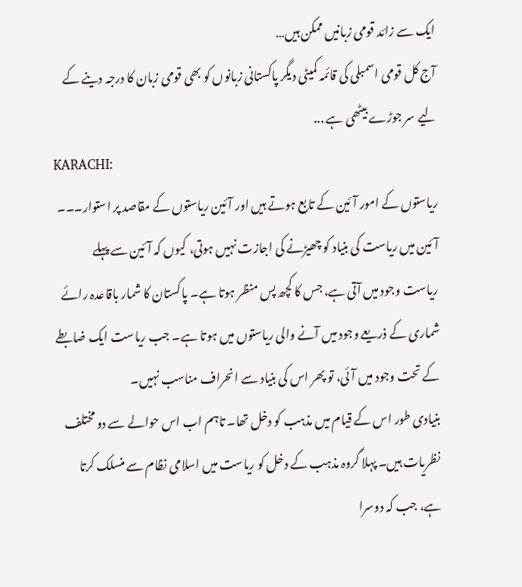ایک سے زائد قومی زبانیں ممکن ہیں…
آج کل قومی اسمبلی کی قائمہ کمیٹی دیگر پاکستانی زبانوں کو بھی قومی زبان کا درجہ دینے کے لیے سر جوڑے بیٹھی ہے ...
KARACHI:
ریاستوں کے امور آئین کے تابع ہوتے ہیں اور آئین ریاستوں کے مقاصد پر استوار۔۔۔ آئین میں ریاست کی بنیاد کو چھیڑنے کی اجازت نہیں ہوتی، کیوں کہ آئین سے پہلے ریاست وجود میں آتی ہے، جس کا کچھ پس منظر ہوتا ہے۔ پاکستان کا شمار باقاعدہ رائے شماری کے ذریعے وجود میں آنے والی ریاستوں میں ہوتا ہے۔ جب ریاست ایک ضابطے کے تحت وجود میں آئی، تو پھر اس کی بنیاد سے انحراف مناسب نہیں۔
بنیادی طور اس کے قیام میں مذہب کو دخل تھا۔ تاہم اب اس حوالے سے دو مختلف نظریات ہیں۔ پہلا گروہ مذہب کے دخل کو ریاست میں اسلامی نظام سے منسلک کرتا ہے، جب کہ دوسرا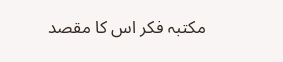مکتبہ فکر اس کا مقصد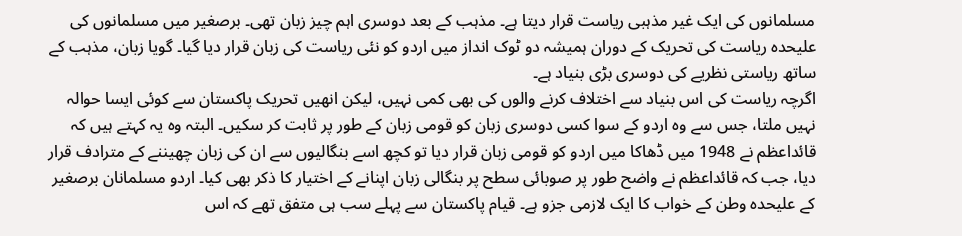مسلمانوں کی ایک غیر مذہبی ریاست قرار دیتا ہے۔ مذہب کے بعد دوسری اہم چیز زبان تھی۔ برصغیر میں مسلمانوں کی علیحدہ ریاست کی تحریک کے دوران ہمیشہ دو ٹوک انداز میں اردو کو نئی ریاست کی زبان قرار دیا گیا۔ گویا زبان، مذہب کے ساتھ ریاستی نظریے کی دوسری بڑی بنیاد ہے۔
اگرچہ ریاست کی اس بنیاد سے اختلاف کرنے والوں کی بھی کمی نہیں، لیکن انھیں تحریک پاکستان سے کوئی ایسا حوالہ نہیں ملتا، جس سے وہ اردو کے سوا کسی دوسری زبان کو قومی زبان کے طور پر ثابت کر سکیں۔ البتہ وہ یہ کہتے ہیں کہ قائداعظم نے 1948 میں ڈھاکا میں اردو کو قومی زبان قرار دیا تو کچھ اسے بنگالیوں سے ان کی زبان چھیننے کے مترادف قرار دیا، جب کہ قائداعظم نے واضح طور پر صوبائی سطح پر بنگالی زبان اپنانے کے اختیار کا ذکر بھی کیا۔ اردو مسلمانان برصغیر کے علیحدہ وطن کے خواب کا ایک لازمی جزو ہے۔ قیام پاکستان سے پہلے سب ہی متفق تھے کہ اس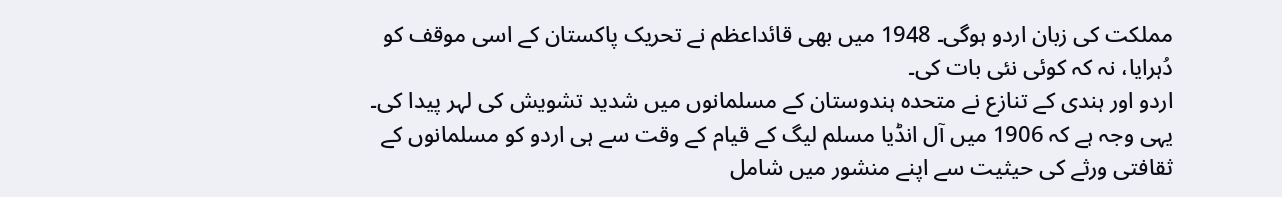مملکت کی زبان اردو ہوگی۔ 1948 میں بھی قائداعظم نے تحریک پاکستان کے اسی موقف کو دُہرایا، نہ کہ کوئی نئی بات کی۔
اردو اور ہندی کے تنازع نے متحدہ ہندوستان کے مسلمانوں میں شدید تشویش کی لہر پیدا کی۔ یہی وجہ ہے کہ 1906 میں آل انڈیا مسلم لیگ کے قیام کے وقت سے ہی اردو کو مسلمانوں کے ثقافتی ورثے کی حیثیت سے اپنے منشور میں شامل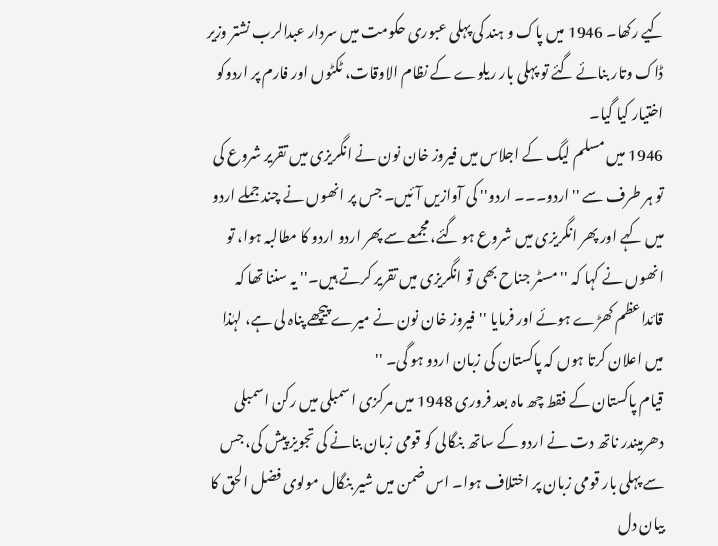کیے رکھا۔ 1946 میں پاک و ہند کی پہلی عبوری حکومت میں سردار عبدالرب نشتر وزیر ڈاک وتار بنائے گئے تو پہلی بار ریلوے کے نظام الاوقات، ٹکٹوں اور فارم پر اردوکو اختیار کیا گیا۔
1946 میں مسلم لیگ کے اجلاس میں فیروز خان نون نے انگریزی میں تقریر شروع کی تو ہر طرف سے ''اردو۔۔۔ اردو'' کی آوازیں آئیں۔ جس پر انھوں نے چند جملے اردو میں کہے اور پھر انگریزی میں شروع ہو گئے، مجمعے سے پھر اردو اردو کا مطالبہ ہوا، تو انھوں نے کہا کہ ''مسٹر جناح بھی تو انگریزی میں تقریر کرتے ہیں۔'' یہ سننا تھا کہ قائداعظم کھڑے ہوئے اور فرمایا ''فیروز خان نون نے میرے پیچھے پناہ لی ہے، لہٰذا میں اعلان کرتا ہوں کہ پاکستان کی زبان اردو ہو گی۔ ''
قیام پاکستان کے فقط چھ ماہ بعد فروری 1948 میں مرکزی اسمبلی میں رکن اسمبلی دھرمیندر ناتھ دت نے اردو کے ساتھ بنگالی کو قومی زبان بنانے کی تجویز پیش کی، جس سے پہلی بار قومی زبان پر اختلاف ہوا۔ اس ضمن میں شیر بنگال مولوی فضل الحق کا بیان دل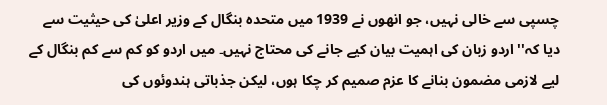چسپی سے خالی نہیں، جو انھوں نے 1939 میں متحدہ بنگال کے وزیر اعلیٰ کی حیثیت سے دیا کہ''اردو زبان کی اہمیت بیان کیے جانے کی محتاج نہیں۔ میں اردو کو کم سے کم بنگال کے لیے لازمی مضمون بنانے کا عزم صمیم کر چکا ہوں، لیکن جذباتی ہندوئوں کی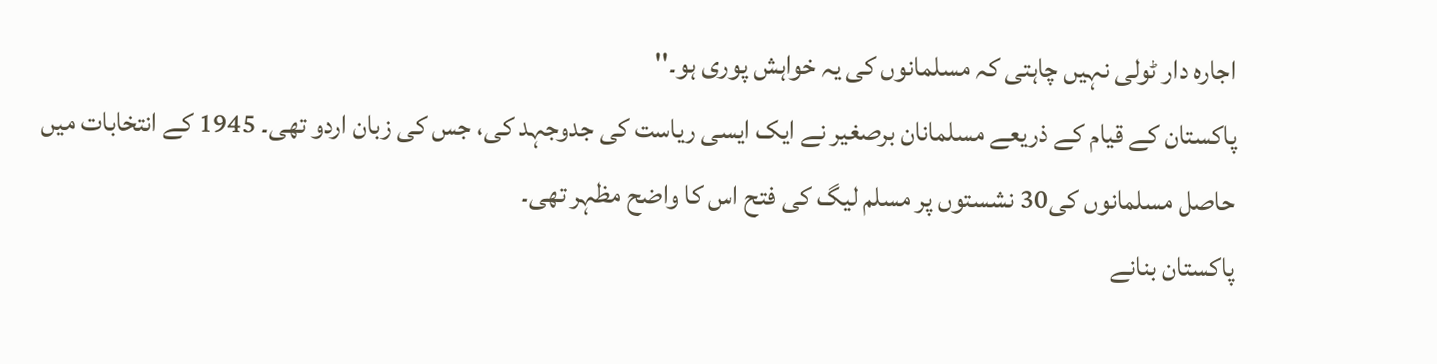اجارہ دار ٹولی نہیں چاہتی کہ مسلمانوں کی یہ خواہش پوری ہو۔''
پاکستان کے قیام کے ذریعے مسلمانان برصغیر نے ایک ایسی ریاست کی جدوجہد کی، جس کی زبان اردو تھی۔ 1945 کے انتخابات میں حاصل مسلمانوں کی30 نشستوں پر مسلم لیگ کی فتح اس کا واضح مظہر تھی۔
پاکستان بنانے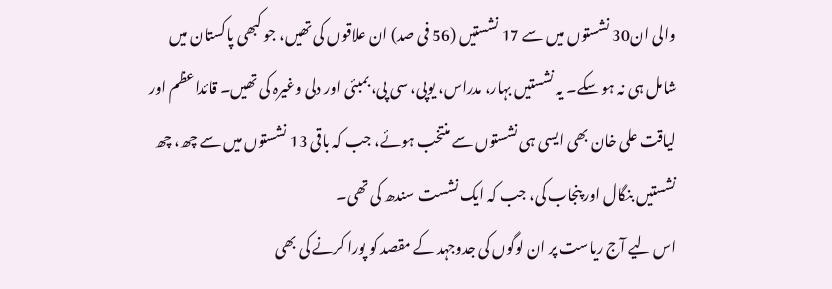والی ان30 نشستوں میں سے 17 نشستیں (56 فی صد) ان علاقوں کی تھیں، جو کبھی پاکستان میں شامل ہی نہ ہو سکے۔ یہ نشستیں بہار، مدراس، یوپی، سی پی، بمبئی اور دلی وغیرہ کی تھیں۔ قائداعظم اور لیاقت علی خان بھی ایسی ہی نشستوں سے منتخب ہوئے، جب کہ باقی 13 نشستوں میں سے چھ، چھ نشستیں بنگال اور پنجاب کی، جب کہ ایک نشست سندھ کی تھی۔
اس لیے آج ریاست پر ان لوگوں کی جدوجہد کے مقصد کو پورا کرنے کی بھی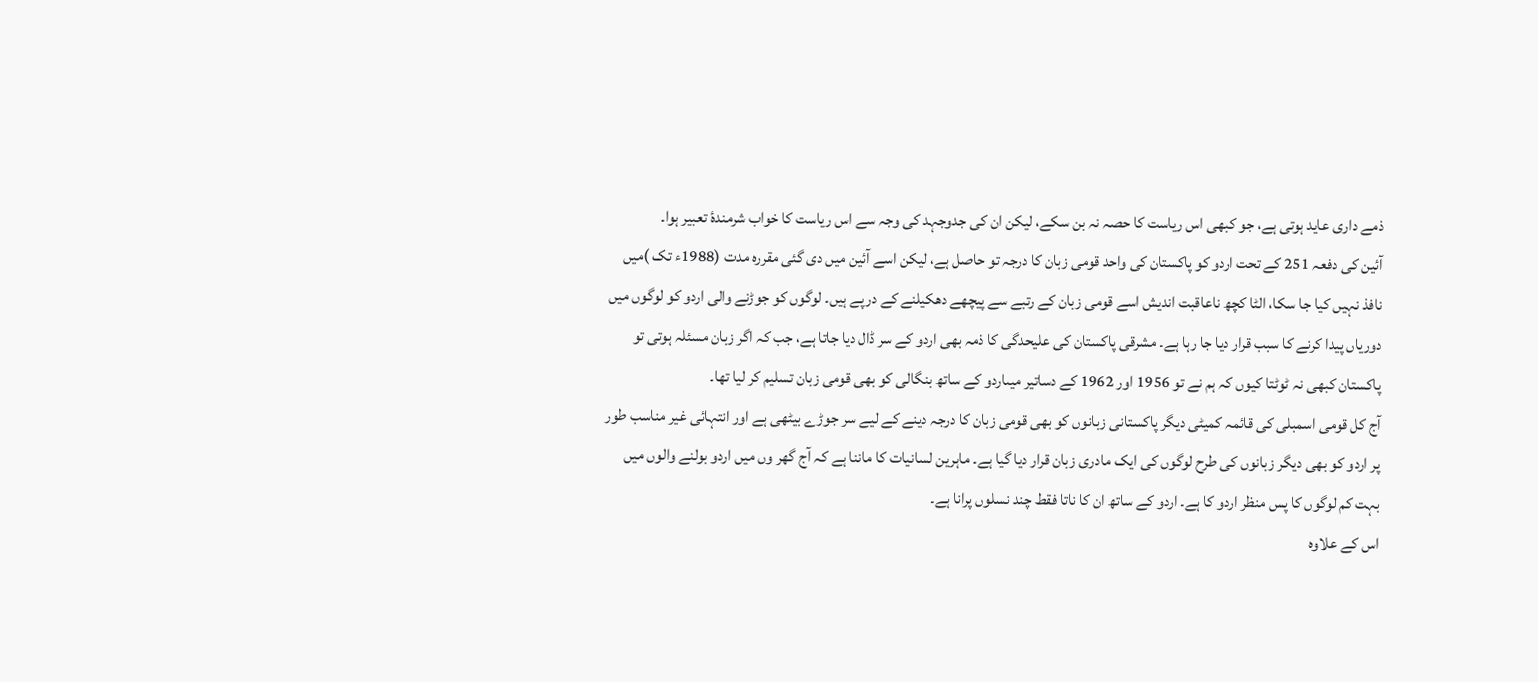ذمے داری عاید ہوتی ہے، جو کبھی اس ریاست کا حصہ نہ بن سکے، لیکن ان کی جدوجہد کی وجہ سے اس ریاست کا خواب شرمندۂ تعبیر ہوا۔
آئین کی دفعہ 251 کے تحت اردو کو پاکستان کی واحد قومی زبان کا درجہ تو حاصل ہے، لیکن اسے آئین میں دی گئی مقررہ مدت (1988ء تک )میں نافذ نہیں کیا جا سکا، الٹا کچھ ناعاقبت اندیش اسے قومی زبان کے رتبے سے پیچھے دھکیلنے کے درپے ہیں۔ لوگوں کو جوڑنے والی اردو کو لوگوں میں دوریاں پیدا کرنے کا سبب قرار دیا جا رہا ہے۔ مشرقی پاکستان کی علیحدگی کا ذمہ بھی اردو کے سر ڈال دیا جاتا ہے، جب کہ اگر زبان مسئلہ ہوتی تو پاکستان کبھی نہ ٹوٹتا کیوں کہ ہم نے تو 1956 اور 1962 کے دساتیر میںاردو کے ساتھ بنگالی کو بھی قومی زبان تسلیم کر لیا تھا۔
آج کل قومی اسمبلی کی قائمہ کمیٹی دیگر پاکستانی زبانوں کو بھی قومی زبان کا درجہ دینے کے لیے سر جوڑے بیٹھی ہے اور انتہائی غیر مناسب طور پر اردو کو بھی دیگر زبانوں کی طرح لوگوں کی ایک مادری زبان قرار دیا گیا ہے۔ ماہرین لسانیات کا ماننا ہے کہ آج گھر وں میں اردو بولنے والوں میں بہت کم لوگوں کا پس منظر اردو کا ہے۔ اردو کے ساتھ ان کا ناتا فقط چند نسلوں پرانا ہے۔
اس کے علاوہ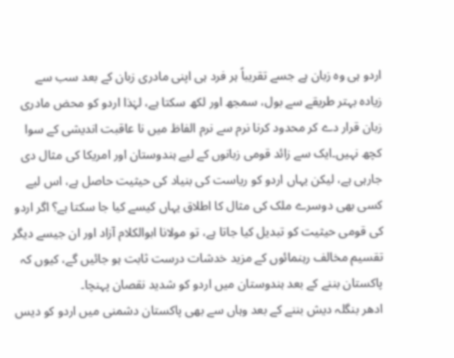اردو ہی وہ زبان ہے جسے تقریباً ہر فرد ہی اپنی مادری زبان کے بعد سب سے زیادہ بہتر طریقے سے بول، سمجھ اور لکھ سکتا ہے، لہٰذا اردو کو محض مادری زبان قرار دے کر محدود کرنا نرم سے نرم الفاظ میں نا عاقبت اندیشی کے سوا کچھ نہیں۔ایک سے زائد قومی زبانوں کے لیے ہندوستان اور امریکا کی مثال دی جارہی ہے، لیکن یہاں اردو کو ریاست کی بنیاد کی حیثیت حاصل ہے، اس لیے کسی بھی دوسرے ملک کی مثال کا اطلاق یہاں کیسے کیا جا سکتا ہے؟ اگر اردو کی قومی حیثیت کو تبدیل کیا جاتا ہے، تو مولانا ابوالکلام آزاد اور ان جیسے دیگر تقسیم مخالف رہنمائوں کے مزید خدشات درست ثابت ہو جائیں گے، کیوں کہ پاکستان بننے کے بعد ہندوستان میں اردو کو شدید نقصان پہنچا۔
ادھر بنگلہ دیش بننے کے بعد وہاں سے بھی پاکستان دشمنی میں اردو کو دیس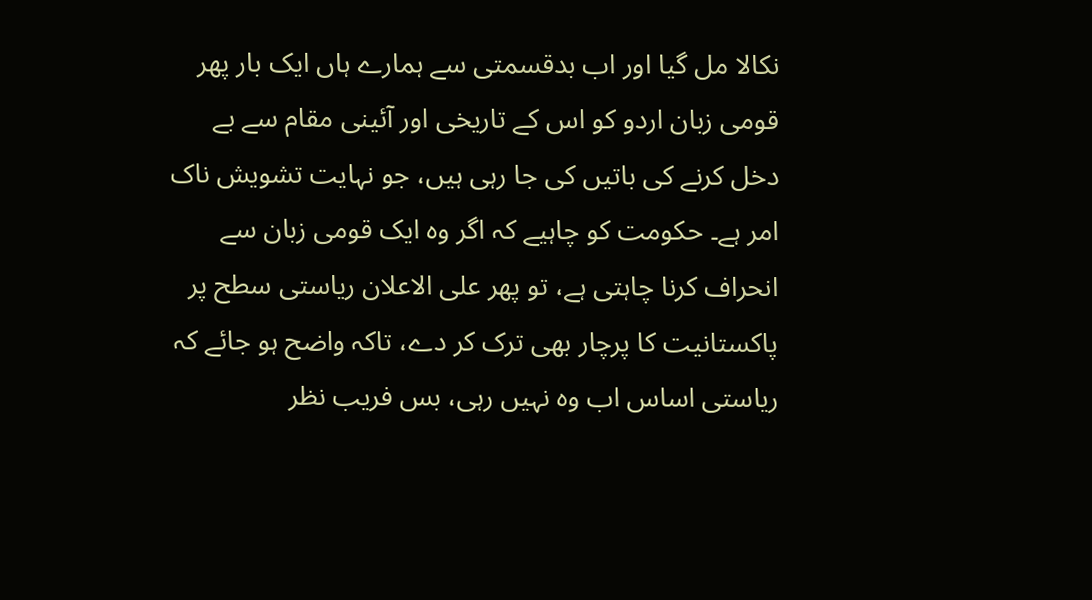نکالا مل گیا اور اب بدقسمتی سے ہمارے ہاں ایک بار پھر قومی زبان اردو کو اس کے تاریخی اور آئینی مقام سے بے دخل کرنے کی باتیں کی جا رہی ہیں، جو نہایت تشویش ناک امر ہے۔ حکومت کو چاہیے کہ اگر وہ ایک قومی زبان سے انحراف کرنا چاہتی ہے، تو پھر علی الاعلان ریاستی سطح پر پاکستانیت کا پرچار بھی ترک کر دے، تاکہ واضح ہو جائے کہ ریاستی اساس اب وہ نہیں رہی، بس فریب نظر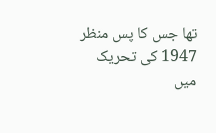تھا جس کا پس منظر 1947 کی تحریک میں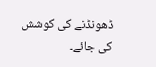ڈھونڈنے کی کوشش کی جائے۔